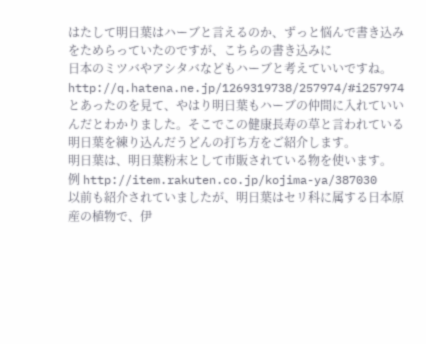はたして明日葉はハーブと言えるのか、ずっと悩んで書き込みをためらっていたのですが、こちらの書き込みに
日本のミツバやアシタバなどもハーブと考えていいですね。
http://q.hatena.ne.jp/1269319738/257974/#i257974
とあったのを見て、やはり明日葉もハーブの仲間に入れていいんだとわかりました。そこでこの健康長寿の草と言われている明日葉を練り込んだうどんの打ち方をご紹介します。
明日葉は、明日葉粉末として市販されている物を使います。
例 http://item.rakuten.co.jp/kojima-ya/387030
以前も紹介されていましたが、明日葉はセリ科に属する日本原産の植物で、伊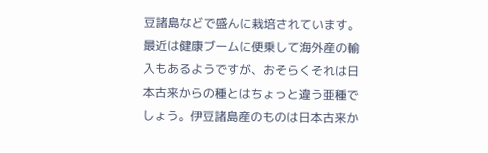豆諸島などで盛んに栽培されています。最近は健康ブームに便乗して海外産の輸入もあるようですが、おそらくそれは日本古来からの種とはちょっと違う亜種でしょう。伊豆諸島産のものは日本古来か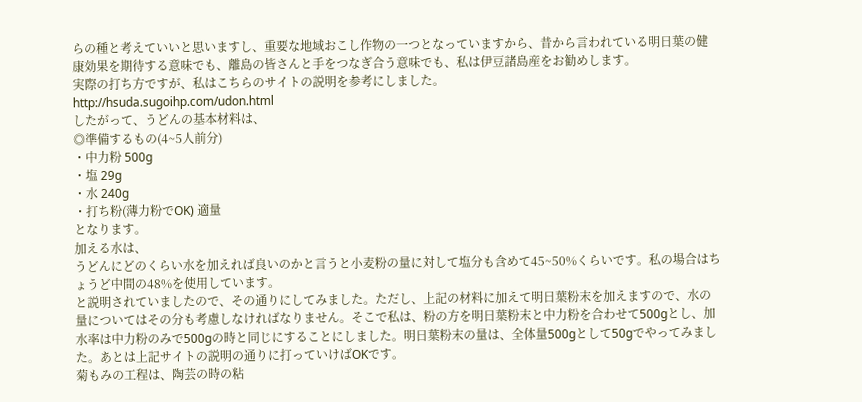らの種と考えていいと思いますし、重要な地域おこし作物の一つとなっていますから、昔から言われている明日葉の健康効果を期待する意味でも、離島の皆さんと手をつなぎ合う意味でも、私は伊豆諸島産をお勧めします。
実際の打ち方ですが、私はこちらのサイトの説明を参考にしました。
http://hsuda.sugoihp.com/udon.html
したがって、うどんの基本材料は、
◎準備するもの(4~5人前分)
・中力粉 500g
・塩 29g
・水 240g
・打ち粉(薄力粉でOK) 適量
となります。
加える水は、
うどんにどのくらい水を加えれば良いのかと言うと小麦粉の量に対して塩分も含めて45~50%くらいです。私の場合はちょうど中間の48%を使用しています。
と説明されていましたので、その通りにしてみました。ただし、上記の材料に加えて明日葉粉末を加えますので、水の量についてはその分も考慮しなければなりません。そこで私は、粉の方を明日葉粉末と中力粉を合わせて500gとし、加水率は中力粉のみで500gの時と同じにすることにしました。明日葉粉末の量は、全体量500gとして50gでやってみました。あとは上記サイトの説明の通りに打っていけばOKです。
菊もみの工程は、陶芸の時の粘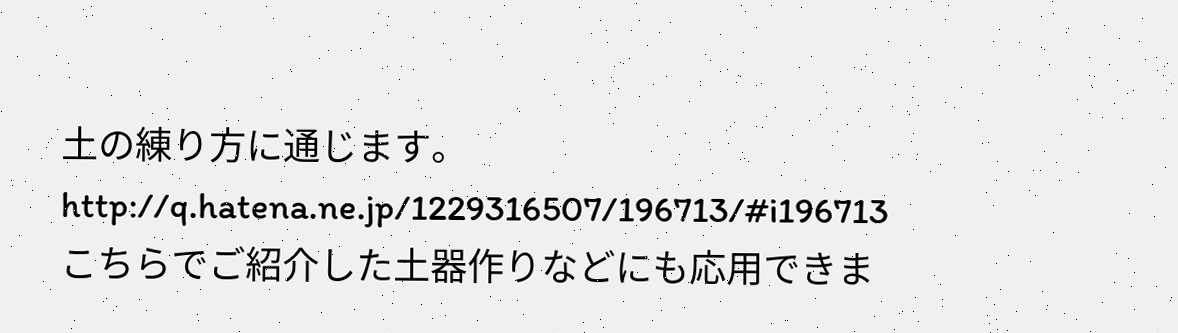土の練り方に通じます。
http://q.hatena.ne.jp/1229316507/196713/#i196713
こちらでご紹介した土器作りなどにも応用できま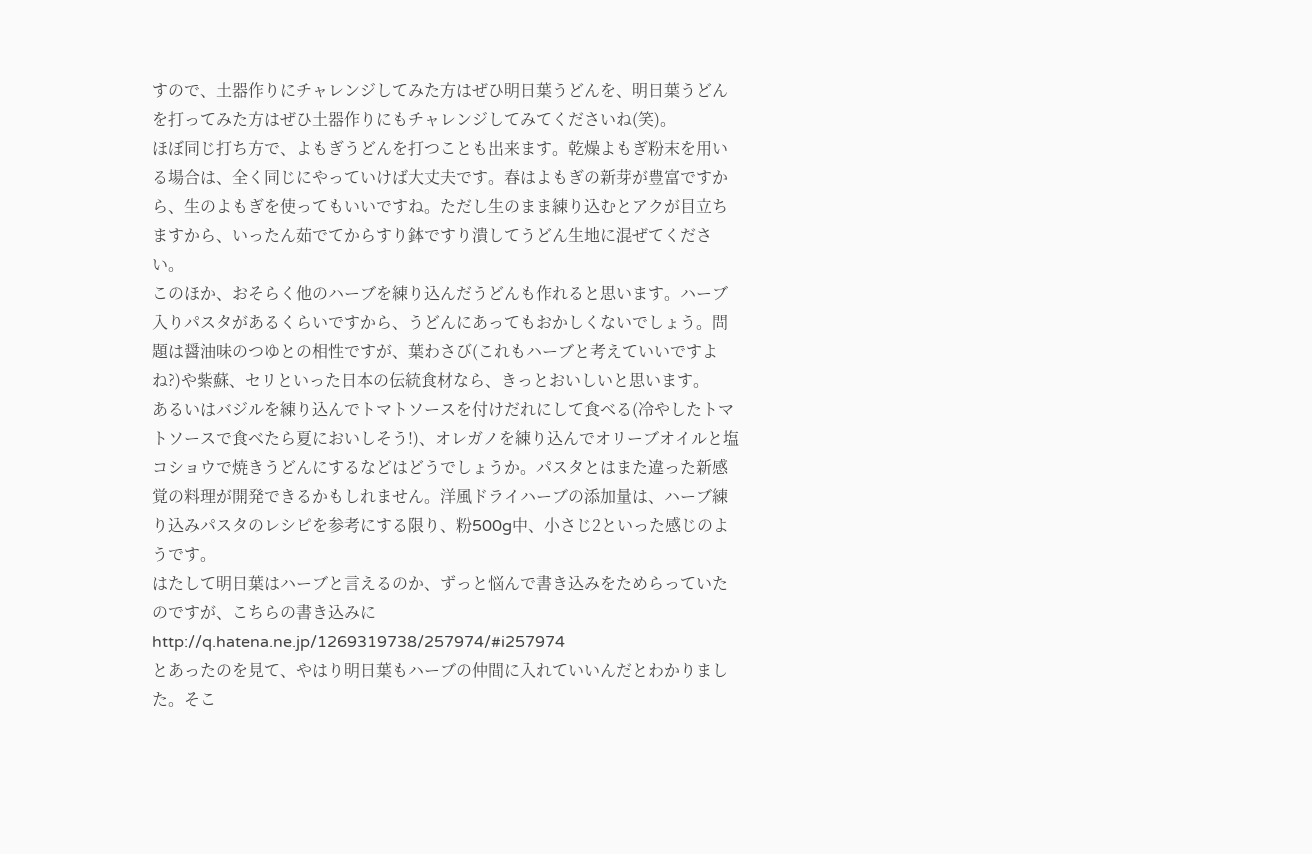すので、土器作りにチャレンジしてみた方はぜひ明日葉うどんを、明日葉うどんを打ってみた方はぜひ土器作りにもチャレンジしてみてくださいね(笑)。
ほぼ同じ打ち方で、よもぎうどんを打つことも出来ます。乾燥よもぎ粉末を用いる場合は、全く同じにやっていけば大丈夫です。春はよもぎの新芽が豊富ですから、生のよもぎを使ってもいいですね。ただし生のまま練り込むとアクが目立ちますから、いったん茹でてからすり鉢ですり潰してうどん生地に混ぜてください。
このほか、おそらく他のハーブを練り込んだうどんも作れると思います。ハーブ入りパスタがあるくらいですから、うどんにあってもおかしくないでしょう。問題は醤油味のつゆとの相性ですが、葉わさび(これもハーブと考えていいですよね?)や紫蘇、セリといった日本の伝統食材なら、きっとおいしいと思います。
あるいはバジルを練り込んでトマトソースを付けだれにして食べる(冷やしたトマトソースで食べたら夏においしそう!)、オレガノを練り込んでオリーブオイルと塩コショウで焼きうどんにするなどはどうでしょうか。パスタとはまた違った新感覚の料理が開発できるかもしれません。洋風ドライハーブの添加量は、ハーブ練り込みパスタのレシピを参考にする限り、粉500g中、小さじ2といった感じのようです。
はたして明日葉はハーブと言えるのか、ずっと悩んで書き込みをためらっていたのですが、こちらの書き込みに
http://q.hatena.ne.jp/1269319738/257974/#i257974
とあったのを見て、やはり明日葉もハーブの仲間に入れていいんだとわかりました。そこ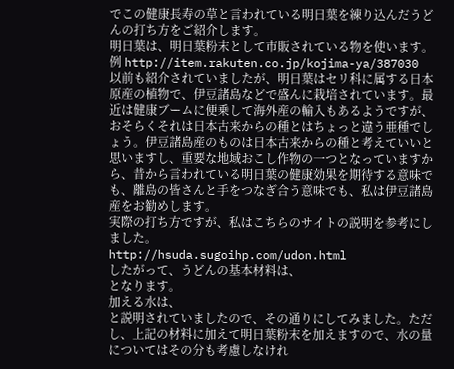でこの健康長寿の草と言われている明日葉を練り込んだうどんの打ち方をご紹介します。
明日葉は、明日葉粉末として市販されている物を使います。
例 http://item.rakuten.co.jp/kojima-ya/387030
以前も紹介されていましたが、明日葉はセリ科に属する日本原産の植物で、伊豆諸島などで盛んに栽培されています。最近は健康ブームに便乗して海外産の輸入もあるようですが、おそらくそれは日本古来からの種とはちょっと違う亜種でしょう。伊豆諸島産のものは日本古来からの種と考えていいと思いますし、重要な地域おこし作物の一つとなっていますから、昔から言われている明日葉の健康効果を期待する意味でも、離島の皆さんと手をつなぎ合う意味でも、私は伊豆諸島産をお勧めします。
実際の打ち方ですが、私はこちらのサイトの説明を参考にしました。
http://hsuda.sugoihp.com/udon.html
したがって、うどんの基本材料は、
となります。
加える水は、
と説明されていましたので、その通りにしてみました。ただし、上記の材料に加えて明日葉粉末を加えますので、水の量についてはその分も考慮しなけれ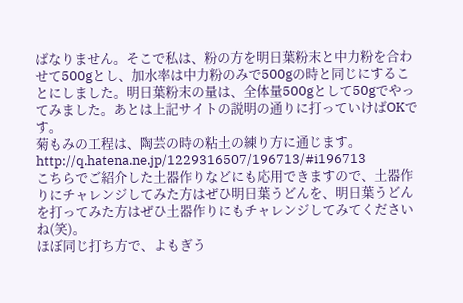ばなりません。そこで私は、粉の方を明日葉粉末と中力粉を合わせて500gとし、加水率は中力粉のみで500gの時と同じにすることにしました。明日葉粉末の量は、全体量500gとして50gでやってみました。あとは上記サイトの説明の通りに打っていけばOKです。
菊もみの工程は、陶芸の時の粘土の練り方に通じます。
http://q.hatena.ne.jp/1229316507/196713/#i196713
こちらでご紹介した土器作りなどにも応用できますので、土器作りにチャレンジしてみた方はぜひ明日葉うどんを、明日葉うどんを打ってみた方はぜひ土器作りにもチャレンジしてみてくださいね(笑)。
ほぼ同じ打ち方で、よもぎう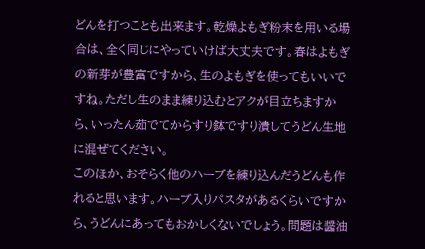どんを打つことも出来ます。乾燥よもぎ粉末を用いる場合は、全く同じにやっていけば大丈夫です。春はよもぎの新芽が豊富ですから、生のよもぎを使ってもいいですね。ただし生のまま練り込むとアクが目立ちますから、いったん茹でてからすり鉢ですり潰してうどん生地に混ぜてください。
このほか、おそらく他のハーブを練り込んだうどんも作れると思います。ハーブ入りパスタがあるくらいですから、うどんにあってもおかしくないでしょう。問題は醤油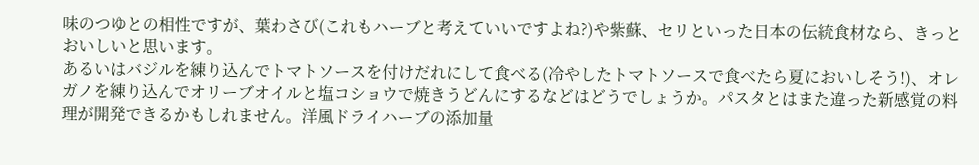味のつゆとの相性ですが、葉わさび(これもハーブと考えていいですよね?)や紫蘇、セリといった日本の伝統食材なら、きっとおいしいと思います。
あるいはバジルを練り込んでトマトソースを付けだれにして食べる(冷やしたトマトソースで食べたら夏においしそう!)、オレガノを練り込んでオリーブオイルと塩コショウで焼きうどんにするなどはどうでしょうか。パスタとはまた違った新感覚の料理が開発できるかもしれません。洋風ドライハーブの添加量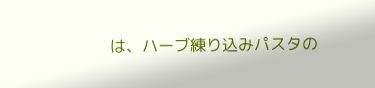は、ハーブ練り込みパスタの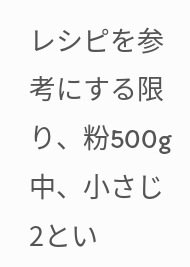レシピを参考にする限り、粉500g中、小さじ2とい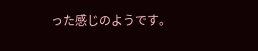った感じのようです。